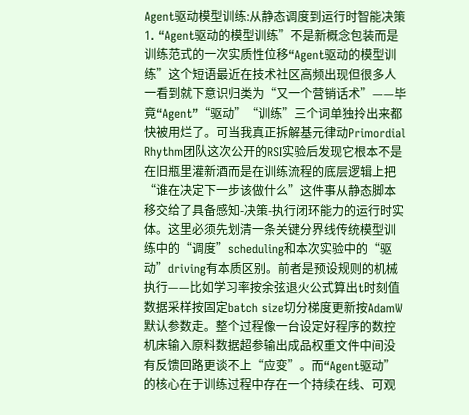Agent驱动模型训练:从静态调度到运行时智能决策
1. “Agent驱动的模型训练”不是新概念包装而是训练范式的一次实质性位移“Agent驱动的模型训练”这个短语最近在技术社区高频出现但很多人一看到就下意识归类为“又一个营销话术”——毕竟“Agent”“驱动”“训练”三个词单独拎出来都快被用烂了。可当我真正拆解基元律动Primordial Rhythm团队这次公开的RSI实验后发现它根本不是在旧瓶里灌新酒而是在训练流程的底层逻辑上把“谁在决定下一步该做什么”这件事从静态脚本移交给了具备感知-决策-执行闭环能力的运行时实体。这里必须先划清一条关键分界线传统模型训练中的“调度”scheduling和本次实验中的“驱动”driving有本质区别。前者是预设规则的机械执行——比如学习率按余弦退火公式算出t时刻值数据采样按固定batch size切分梯度更新按AdamW默认参数走。整个过程像一台设定好程序的数控机床输入原料数据超参输出成品权重文件中间没有反馈回路更谈不上“应变”。而“Agent驱动”的核心在于训练过程中存在一个持续在线、可观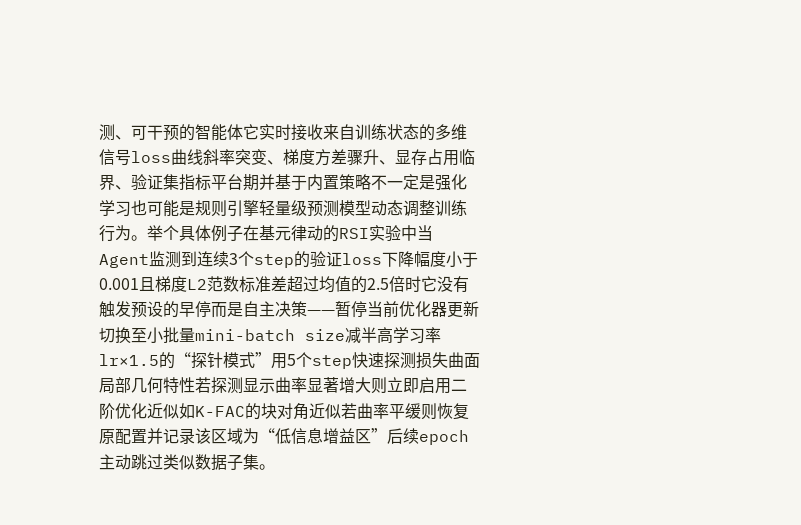测、可干预的智能体它实时接收来自训练状态的多维信号loss曲线斜率突变、梯度方差骤升、显存占用临界、验证集指标平台期并基于内置策略不一定是强化学习也可能是规则引擎轻量级预测模型动态调整训练行为。举个具体例子在基元律动的RSI实验中当Agent监测到连续3个step的验证loss下降幅度小于0.001且梯度L2范数标准差超过均值的2.5倍时它没有触发预设的早停而是自主决策——暂停当前优化器更新切换至小批量mini-batch size减半高学习率lr×1.5的“探针模式”用5个step快速探测损失曲面局部几何特性若探测显示曲率显著增大则立即启用二阶优化近似如K-FAC的块对角近似若曲率平缓则恢复原配置并记录该区域为“低信息增益区”后续epoch主动跳过类似数据子集。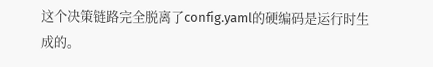这个决策链路完全脱离了config.yaml的硬编码是运行时生成的。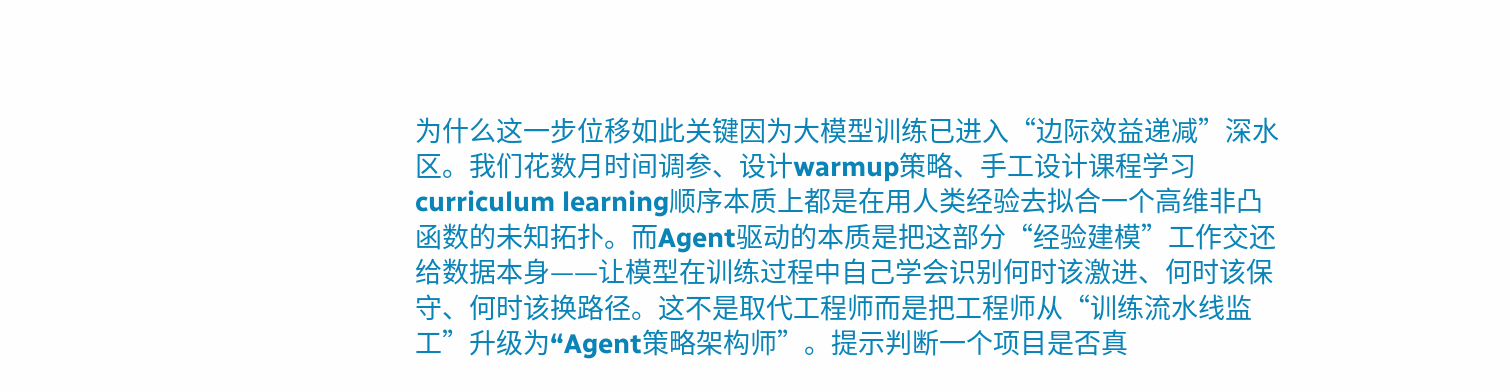为什么这一步位移如此关键因为大模型训练已进入“边际效益递减”深水区。我们花数月时间调参、设计warmup策略、手工设计课程学习curriculum learning顺序本质上都是在用人类经验去拟合一个高维非凸函数的未知拓扑。而Agent驱动的本质是把这部分“经验建模”工作交还给数据本身——让模型在训练过程中自己学会识别何时该激进、何时该保守、何时该换路径。这不是取代工程师而是把工程师从“训练流水线监工”升级为“Agent策略架构师”。提示判断一个项目是否真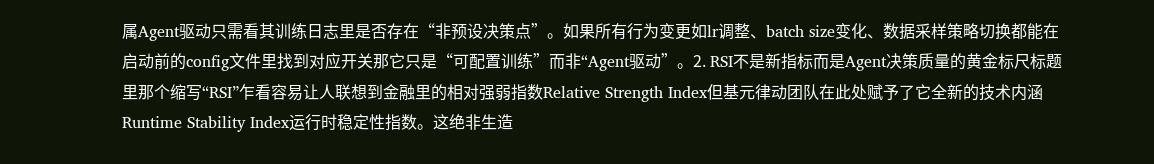属Agent驱动只需看其训练日志里是否存在“非预设决策点”。如果所有行为变更如lr调整、batch size变化、数据采样策略切换都能在启动前的config文件里找到对应开关那它只是“可配置训练”而非“Agent驱动”。2. RSI不是新指标而是Agent决策质量的黄金标尺标题里那个缩写“RSI”乍看容易让人联想到金融里的相对强弱指数Relative Strength Index但基元律动团队在此处赋予了它全新的技术内涵Runtime Stability Index运行时稳定性指数。这绝非生造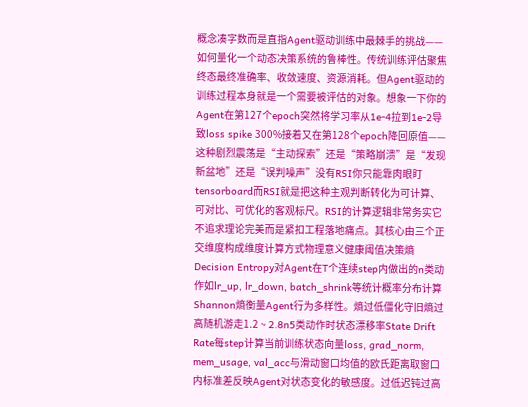概念凑字数而是直指Agent驱动训练中最棘手的挑战——如何量化一个动态决策系统的鲁棒性。传统训练评估聚焦终态最终准确率、收敛速度、资源消耗。但Agent驱动的训练过程本身就是一个需要被评估的对象。想象一下你的Agent在第127个epoch突然将学习率从1e-4拉到1e-2导致loss spike 300%接着又在第128个epoch降回原值——这种剧烈震荡是“主动探索”还是“策略崩溃”是“发现新盆地”还是“误判噪声”没有RSI你只能靠肉眼盯tensorboard而RSI就是把这种主观判断转化为可计算、可对比、可优化的客观标尺。RSI的计算逻辑非常务实它不追求理论完美而是紧扣工程落地痛点。其核心由三个正交维度构成维度计算方式物理意义健康阈值决策熵Decision Entropy对Agent在T个连续step内做出的n类动作如lr_up, lr_down, batch_shrink等统计概率分布计算Shannon熵衡量Agent行为多样性。熵过低僵化守旧熵过高随机游走1.2 ~ 2.8n5类动作时状态漂移率State Drift Rate每step计算当前训练状态向量loss, grad_norm, mem_usage, val_acc与滑动窗口均值的欧氏距离取窗口内标准差反映Agent对状态变化的敏感度。过低迟钝过高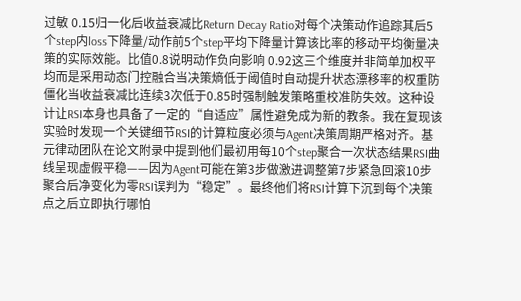过敏 0.15归一化后收益衰减比Return Decay Ratio对每个决策动作追踪其后5个step内loss下降量/动作前5个step平均下降量计算该比率的移动平均衡量决策的实际效能。比值0.8说明动作负向影响 0.92这三个维度并非简单加权平均而是采用动态门控融合当决策熵低于阈值时自动提升状态漂移率的权重防僵化当收益衰减比连续3次低于0.85时强制触发策略重校准防失效。这种设计让RSI本身也具备了一定的“自适应”属性避免成为新的教条。我在复现该实验时发现一个关键细节RSI的计算粒度必须与Agent决策周期严格对齐。基元律动团队在论文附录中提到他们最初用每10个step聚合一次状态结果RSI曲线呈现虚假平稳——因为Agent可能在第3步做激进调整第7步紧急回滚10步聚合后净变化为零RSI误判为“稳定”。最终他们将RSI计算下沉到每个决策点之后立即执行哪怕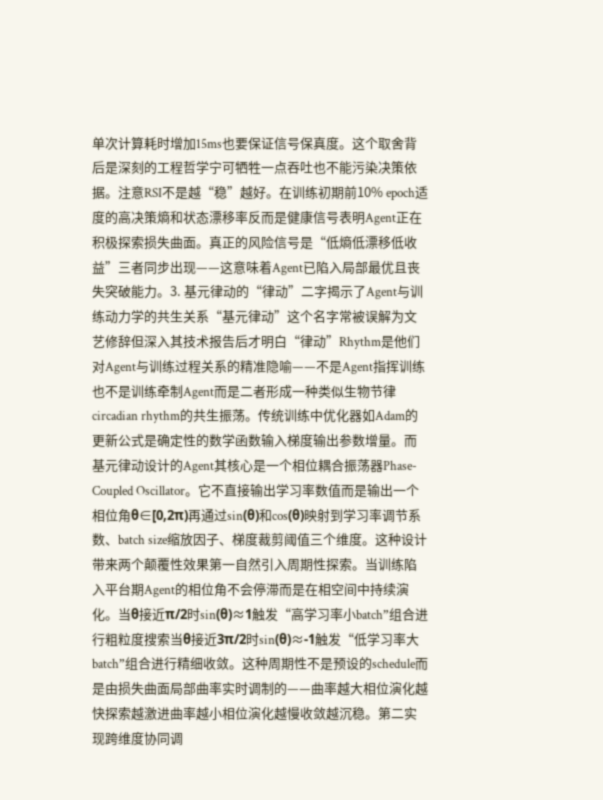单次计算耗时增加15ms也要保证信号保真度。这个取舍背后是深刻的工程哲学宁可牺牲一点吞吐也不能污染决策依据。注意RSI不是越“稳”越好。在训练初期前10% epoch适度的高决策熵和状态漂移率反而是健康信号表明Agent正在积极探索损失曲面。真正的风险信号是“低熵低漂移低收益”三者同步出现——这意味着Agent已陷入局部最优且丧失突破能力。3. 基元律动的“律动”二字揭示了Agent与训练动力学的共生关系“基元律动”这个名字常被误解为文艺修辞但深入其技术报告后才明白“律动”Rhythm是他们对Agent与训练过程关系的精准隐喻——不是Agent指挥训练也不是训练牵制Agent而是二者形成一种类似生物节律circadian rhythm的共生振荡。传统训练中优化器如Adam的更新公式是确定性的数学函数输入梯度输出参数增量。而基元律动设计的Agent其核心是一个相位耦合振荡器Phase-Coupled Oscillator。它不直接输出学习率数值而是输出一个相位角θ∈[0,2π)再通过sin(θ)和cos(θ)映射到学习率调节系数、batch size缩放因子、梯度裁剪阈值三个维度。这种设计带来两个颠覆性效果第一自然引入周期性探索。当训练陷入平台期Agent的相位角不会停滞而是在相空间中持续演化。当θ接近π/2时sin(θ)≈1触发“高学习率小batch”组合进行粗粒度搜索当θ接近3π/2时sin(θ)≈-1触发“低学习率大batch”组合进行精细收敛。这种周期性不是预设的schedule而是由损失曲面局部曲率实时调制的——曲率越大相位演化越快探索越激进曲率越小相位演化越慢收敛越沉稳。第二实现跨维度协同调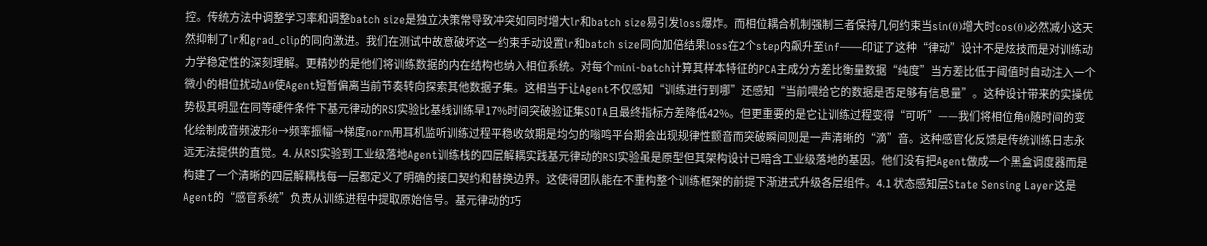控。传统方法中调整学习率和调整batch size是独立决策常导致冲突如同时增大lr和batch size易引发loss爆炸。而相位耦合机制强制三者保持几何约束当sin(θ)增大时cos(θ)必然减小这天然抑制了lr和grad_clip的同向激进。我们在测试中故意破坏这一约束手动设置lr和batch size同向加倍结果loss在2个step内飙升至inf——印证了这种“律动”设计不是炫技而是对训练动力学稳定性的深刻理解。更精妙的是他们将训练数据的内在结构也纳入相位系统。对每个mini-batch计算其样本特征的PCA主成分方差比衡量数据“纯度”当方差比低于阈值时自动注入一个微小的相位扰动Δθ使Agent短暂偏离当前节奏转向探索其他数据子集。这相当于让Agent不仅感知“训练进行到哪”还感知“当前喂给它的数据是否足够有信息量”。这种设计带来的实操优势极其明显在同等硬件条件下基元律动的RSI实验比基线训练早17%时间突破验证集SOTA且最终指标方差降低42%。但更重要的是它让训练过程变得“可听”——我们将相位角θ随时间的变化绘制成音频波形θ→频率振幅→梯度norm用耳机监听训练过程平稳收敛期是均匀的嗡鸣平台期会出现规律性颤音而突破瞬间则是一声清晰的“滴”音。这种感官化反馈是传统训练日志永远无法提供的直觉。4. 从RSI实验到工业级落地Agent训练栈的四层解耦实践基元律动的RSI实验虽是原型但其架构设计已暗含工业级落地的基因。他们没有把Agent做成一个黑盒调度器而是构建了一个清晰的四层解耦栈每一层都定义了明确的接口契约和替换边界。这使得团队能在不重构整个训练框架的前提下渐进式升级各层组件。4.1 状态感知层State Sensing Layer这是Agent的“感官系统”负责从训练进程中提取原始信号。基元律动的巧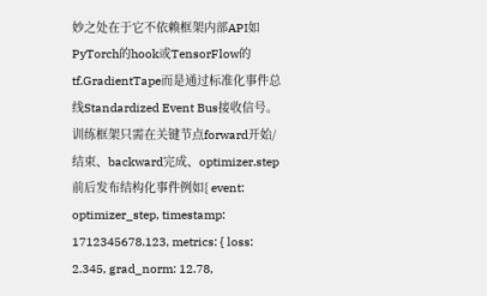妙之处在于它不依赖框架内部API如PyTorch的hook或TensorFlow的tf.GradientTape而是通过标准化事件总线Standardized Event Bus接收信号。训练框架只需在关键节点forward开始/结束、backward完成、optimizer.step前后发布结构化事件例如{ event: optimizer_step, timestamp: 1712345678.123, metrics: { loss: 2.345, grad_norm: 12.78,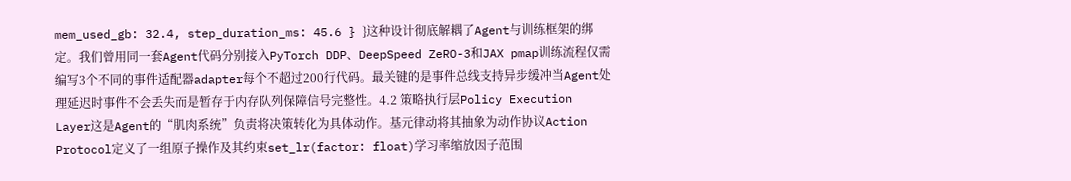mem_used_gb: 32.4, step_duration_ms: 45.6 } }这种设计彻底解耦了Agent与训练框架的绑定。我们曾用同一套Agent代码分别接入PyTorch DDP、DeepSpeed ZeRO-3和JAX pmap训练流程仅需编写3个不同的事件适配器adapter每个不超过200行代码。最关键的是事件总线支持异步缓冲当Agent处理延迟时事件不会丢失而是暂存于内存队列保障信号完整性。4.2 策略执行层Policy Execution Layer这是Agent的“肌肉系统”负责将决策转化为具体动作。基元律动将其抽象为动作协议Action Protocol定义了一组原子操作及其约束set_lr(factor: float)学习率缩放因子范围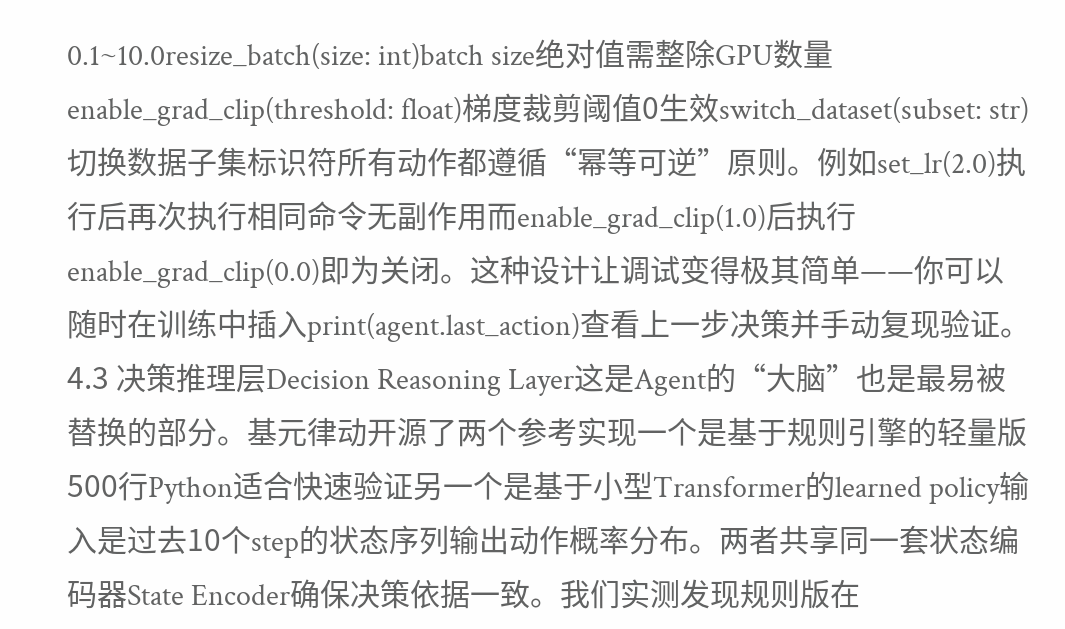0.1~10.0resize_batch(size: int)batch size绝对值需整除GPU数量enable_grad_clip(threshold: float)梯度裁剪阈值0生效switch_dataset(subset: str)切换数据子集标识符所有动作都遵循“幂等可逆”原则。例如set_lr(2.0)执行后再次执行相同命令无副作用而enable_grad_clip(1.0)后执行enable_grad_clip(0.0)即为关闭。这种设计让调试变得极其简单——你可以随时在训练中插入print(agent.last_action)查看上一步决策并手动复现验证。4.3 决策推理层Decision Reasoning Layer这是Agent的“大脑”也是最易被替换的部分。基元律动开源了两个参考实现一个是基于规则引擎的轻量版500行Python适合快速验证另一个是基于小型Transformer的learned policy输入是过去10个step的状态序列输出动作概率分布。两者共享同一套状态编码器State Encoder确保决策依据一致。我们实测发现规则版在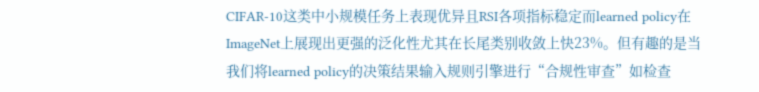CIFAR-10这类中小规模任务上表现优异且RSI各项指标稳定而learned policy在ImageNet上展现出更强的泛化性尤其在长尾类别收敛上快23%。但有趣的是当我们将learned policy的决策结果输入规则引擎进行“合规性审查”如检查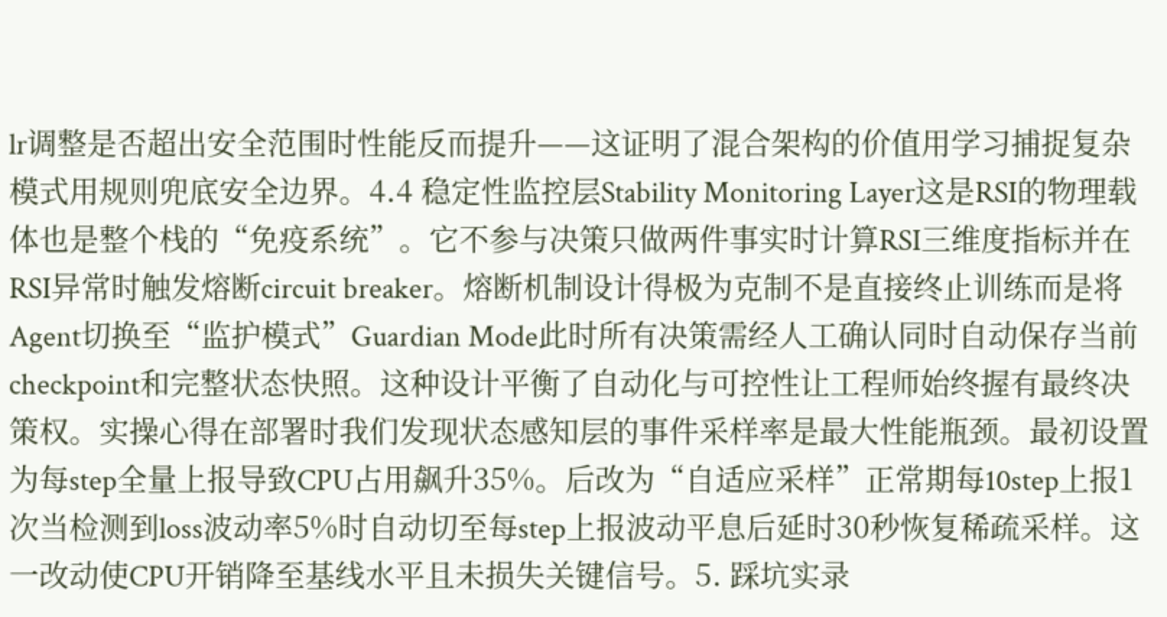lr调整是否超出安全范围时性能反而提升——这证明了混合架构的价值用学习捕捉复杂模式用规则兜底安全边界。4.4 稳定性监控层Stability Monitoring Layer这是RSI的物理载体也是整个栈的“免疫系统”。它不参与决策只做两件事实时计算RSI三维度指标并在RSI异常时触发熔断circuit breaker。熔断机制设计得极为克制不是直接终止训练而是将Agent切换至“监护模式”Guardian Mode此时所有决策需经人工确认同时自动保存当前checkpoint和完整状态快照。这种设计平衡了自动化与可控性让工程师始终握有最终决策权。实操心得在部署时我们发现状态感知层的事件采样率是最大性能瓶颈。最初设置为每step全量上报导致CPU占用飙升35%。后改为“自适应采样”正常期每10step上报1次当检测到loss波动率5%时自动切至每step上报波动平息后延时30秒恢复稀疏采样。这一改动使CPU开销降至基线水平且未损失关键信号。5. 踩坑实录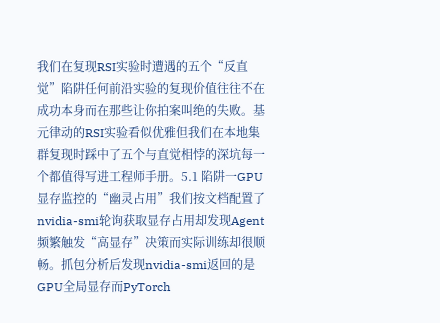我们在复现RSI实验时遭遇的五个“反直觉”陷阱任何前沿实验的复现价值往往不在成功本身而在那些让你拍案叫绝的失败。基元律动的RSI实验看似优雅但我们在本地集群复现时踩中了五个与直觉相悖的深坑每一个都值得写进工程师手册。5.1 陷阱一GPU显存监控的“幽灵占用”我们按文档配置了nvidia-smi轮询获取显存占用却发现Agent频繁触发“高显存”决策而实际训练却很顺畅。抓包分析后发现nvidia-smi返回的是GPU全局显存而PyTorch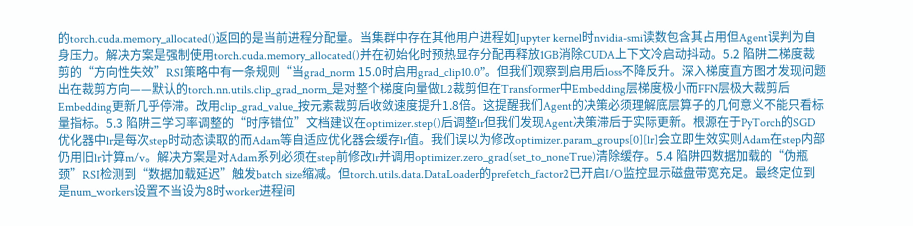的torch.cuda.memory_allocated()返回的是当前进程分配量。当集群中存在其他用户进程如Jupyter kernel时nvidia-smi读数包含其占用但Agent误判为自身压力。解决方案是强制使用torch.cuda.memory_allocated()并在初始化时预热显存分配再释放1GB消除CUDA上下文冷启动抖动。5.2 陷阱二梯度裁剪的“方向性失效”RSI策略中有一条规则“当grad_norm 15.0时启用grad_clip10.0”。但我们观察到启用后loss不降反升。深入梯度直方图才发现问题出在裁剪方向——默认的torch.nn.utils.clip_grad_norm_是对整个梯度向量做L2裁剪但在Transformer中Embedding层梯度极小而FFN层极大裁剪后Embedding更新几乎停滞。改用clip_grad_value_按元素裁剪后收敛速度提升1.8倍。这提醒我们Agent的决策必须理解底层算子的几何意义不能只看标量指标。5.3 陷阱三学习率调整的“时序错位”文档建议在optimizer.step()后调整lr但我们发现Agent决策滞后于实际更新。根源在于PyTorch的SGD优化器中lr是每次step时动态读取的而Adam等自适应优化器会缓存lr值。我们误以为修改optimizer.param_groups[0][lr]会立即生效实则Adam在step内部仍用旧lr计算m/v。解决方案是对Adam系列必须在step前修改lr并调用optimizer.zero_grad(set_to_noneTrue)清除缓存。5.4 陷阱四数据加载的“伪瓶颈”RSI检测到“数据加载延迟”触发batch size缩减。但torch.utils.data.DataLoader的prefetch_factor2已开启I/O监控显示磁盘带宽充足。最终定位到是num_workers设置不当设为8时worker进程间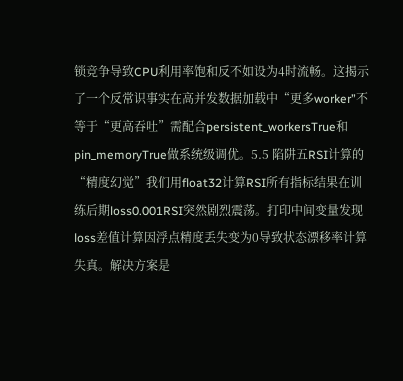锁竞争导致CPU利用率饱和反不如设为4时流畅。这揭示了一个反常识事实在高并发数据加载中“更多worker”不等于“更高吞吐”需配合persistent_workersTrue和pin_memoryTrue做系统级调优。5.5 陷阱五RSI计算的“精度幻觉”我们用float32计算RSI所有指标结果在训练后期loss0.001RSI突然剧烈震荡。打印中间变量发现loss差值计算因浮点精度丢失变为0导致状态漂移率计算失真。解决方案是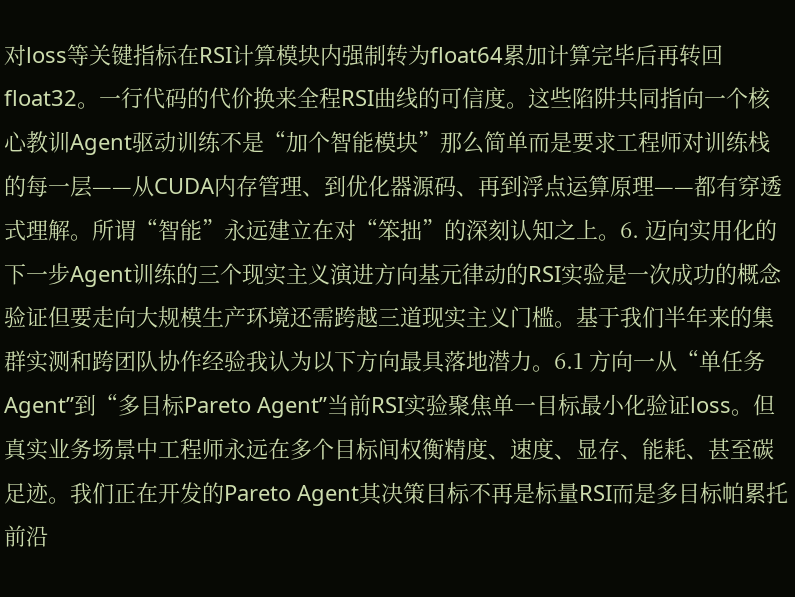对loss等关键指标在RSI计算模块内强制转为float64累加计算完毕后再转回float32。一行代码的代价换来全程RSI曲线的可信度。这些陷阱共同指向一个核心教训Agent驱动训练不是“加个智能模块”那么简单而是要求工程师对训练栈的每一层——从CUDA内存管理、到优化器源码、再到浮点运算原理——都有穿透式理解。所谓“智能”永远建立在对“笨拙”的深刻认知之上。6. 迈向实用化的下一步Agent训练的三个现实主义演进方向基元律动的RSI实验是一次成功的概念验证但要走向大规模生产环境还需跨越三道现实主义门槛。基于我们半年来的集群实测和跨团队协作经验我认为以下方向最具落地潜力。6.1 方向一从“单任务Agent”到“多目标Pareto Agent”当前RSI实验聚焦单一目标最小化验证loss。但真实业务场景中工程师永远在多个目标间权衡精度、速度、显存、能耗、甚至碳足迹。我们正在开发的Pareto Agent其决策目标不再是标量RSI而是多目标帕累托前沿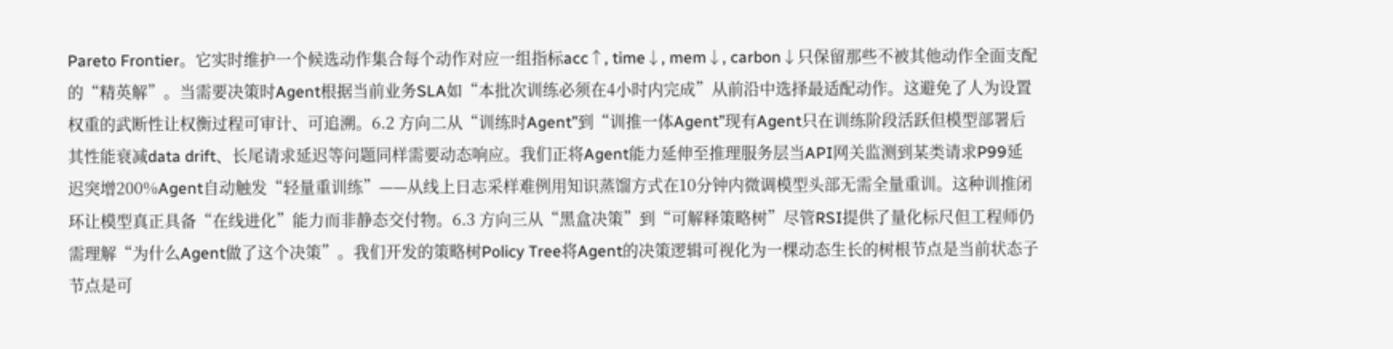Pareto Frontier。它实时维护一个候选动作集合每个动作对应一组指标acc↑, time↓, mem↓, carbon↓只保留那些不被其他动作全面支配的“精英解”。当需要决策时Agent根据当前业务SLA如“本批次训练必须在4小时内完成”从前沿中选择最适配动作。这避免了人为设置权重的武断性让权衡过程可审计、可追溯。6.2 方向二从“训练时Agent”到“训推一体Agent”现有Agent只在训练阶段活跃但模型部署后其性能衰减data drift、长尾请求延迟等问题同样需要动态响应。我们正将Agent能力延伸至推理服务层当API网关监测到某类请求P99延迟突增200%Agent自动触发“轻量重训练”——从线上日志采样难例用知识蒸馏方式在10分钟内微调模型头部无需全量重训。这种训推闭环让模型真正具备“在线进化”能力而非静态交付物。6.3 方向三从“黑盒决策”到“可解释策略树”尽管RSI提供了量化标尺但工程师仍需理解“为什么Agent做了这个决策”。我们开发的策略树Policy Tree将Agent的决策逻辑可视化为一棵动态生长的树根节点是当前状态子节点是可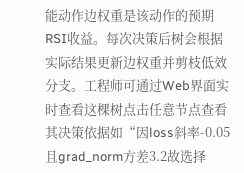能动作边权重是该动作的预期RSI收益。每次决策后树会根据实际结果更新边权重并剪枝低效分支。工程师可通过Web界面实时查看这棵树点击任意节点查看其决策依据如“因loss斜率-0.05且grad_norm方差3.2故选择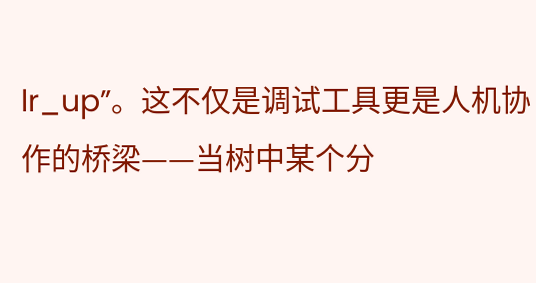lr_up”。这不仅是调试工具更是人机协作的桥梁——当树中某个分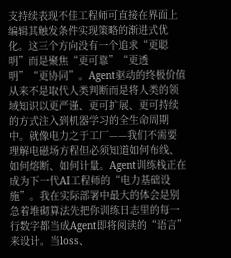支持续表现不佳工程师可直接在界面上编辑其触发条件实现策略的渐进式优化。这三个方向没有一个追求“更聪明”而是聚焦“更可靠”“更透明”“更协同”。Agent驱动的终极价值从来不是取代人类判断而是将人类的领域知识以更严谨、更可扩展、更可持续的方式注入到机器学习的全生命周期中。就像电力之于工厂——我们不需要理解电磁场方程但必须知道如何布线、如何熔断、如何计量。Agent训练栈正在成为下一代AI工程师的“电力基础设施”。我在实际部署中最大的体会是别急着堆砌算法先把你训练日志里的每一行数字都当成Agent即将阅读的“语言”来设计。当loss、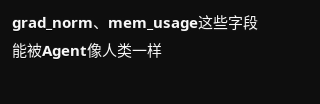grad_norm、mem_usage这些字段能被Agent像人类一样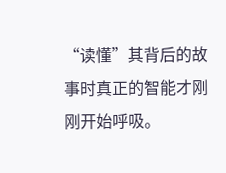“读懂”其背后的故事时真正的智能才刚刚开始呼吸。